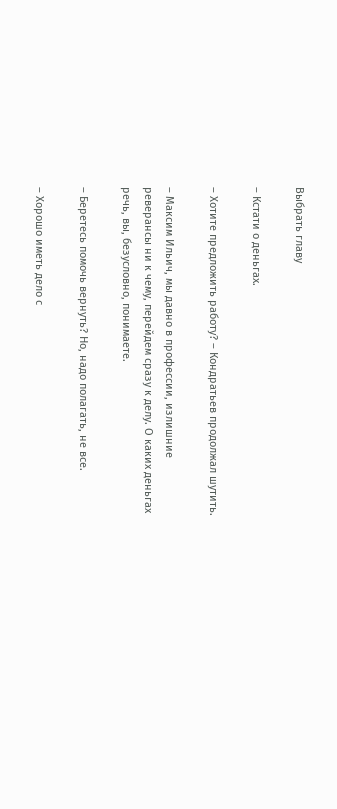Выбрать главу

– Кстати о деньгах.

– Хотите предложить работу? – Кондратьев продолжал шутить.

– Максим Ильич, мы давно в профессии, излишние реверансы ни к чему, перейдем сразу к делу. О каких деньгах речь, вы, безусловно, понимаете.

– Беретесь помочь вернуть? Но, надо полагать, не все.

– Хорошо иметь дело с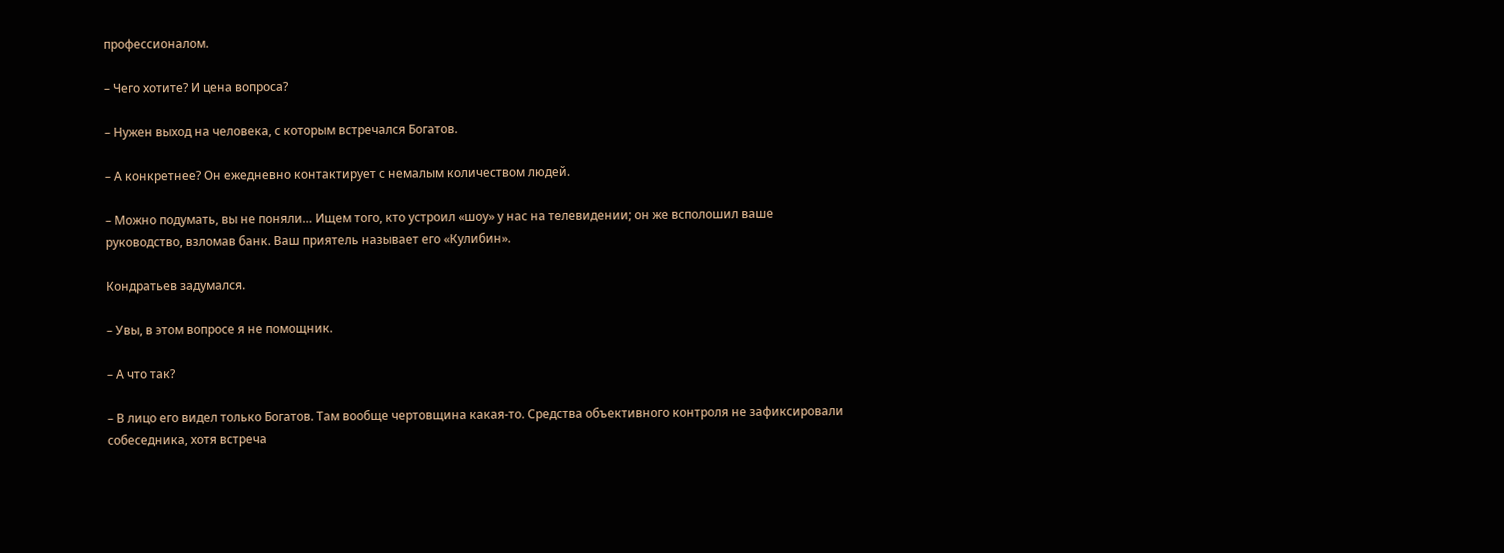профессионалом.

– Чего хотите? И цена вопроса?

– Нужен выход на человека, с которым встречался Богатов.

– А конкретнее? Он ежедневно контактирует с немалым количеством людей.

– Можно подумать, вы не поняли… Ищем того, кто устроил «шоу» у нас на телевидении; он же всполошил ваше руководство, взломав банк. Ваш приятель называет его «Кулибин».

Кондратьев задумался.

– Увы, в этом вопросе я не помощник.

– А что так?

– В лицо его видел только Богатов. Там вообще чертовщина какая-то. Средства объективного контроля не зафиксировали собеседника, хотя встреча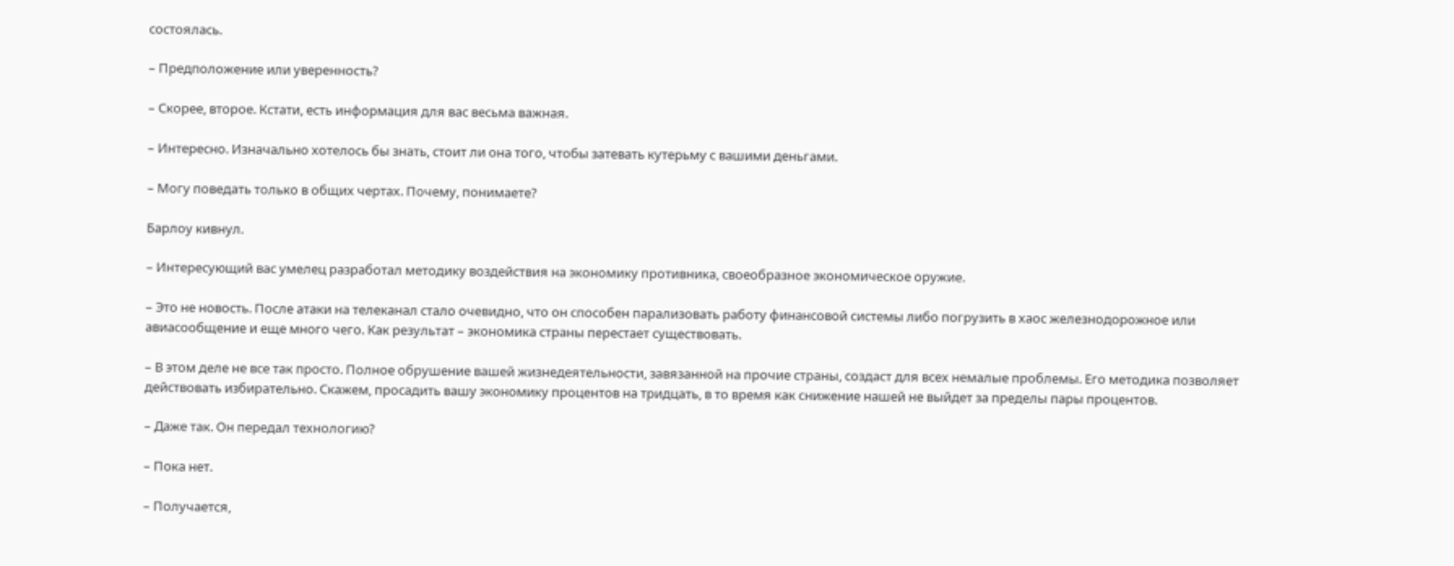состоялась.

– Предположение или уверенность?

– Скорее, второе. Кстати, есть информация для вас весьма важная.

– Интересно. Изначально хотелось бы знать, стоит ли она того, чтобы затевать кутерьму с вашими деньгами.

– Могу поведать только в общих чертах. Почему, понимаете?

Барлоу кивнул.

– Интересующий вас умелец разработал методику воздействия на экономику противника, своеобразное экономическое оружие.

– Это не новость. После атаки на телеканал стало очевидно, что он способен парализовать работу финансовой системы либо погрузить в хаос железнодорожное или авиасообщение и еще много чего. Как результат – экономика страны перестает существовать.

– В этом деле не все так просто. Полное обрушение вашей жизнедеятельности, завязанной на прочие страны, создаст для всех немалые проблемы. Его методика позволяет действовать избирательно. Скажем, просадить вашу экономику процентов на тридцать, в то время как снижение нашей не выйдет за пределы пары процентов.

– Даже так. Он передал технологию?

– Пока нет.

– Получается,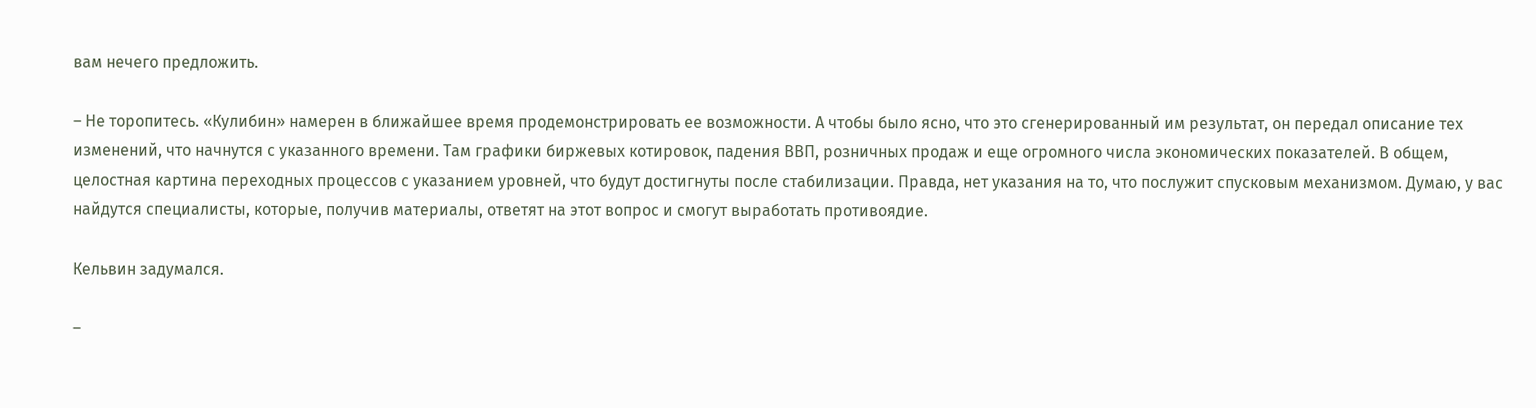вам нечего предложить.

– Не торопитесь. «Кулибин» намерен в ближайшее время продемонстрировать ее возможности. А чтобы было ясно, что это сгенерированный им результат, он передал описание тех изменений, что начнутся с указанного времени. Там графики биржевых котировок, падения ВВП, розничных продаж и еще огромного числа экономических показателей. В общем, целостная картина переходных процессов с указанием уровней, что будут достигнуты после стабилизации. Правда, нет указания на то, что послужит спусковым механизмом. Думаю, у вас найдутся специалисты, которые, получив материалы, ответят на этот вопрос и смогут выработать противоядие.

Кельвин задумался.

–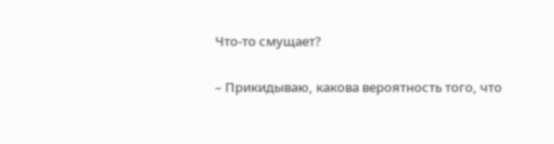Что-то смущает?

– Прикидываю, какова вероятность того, что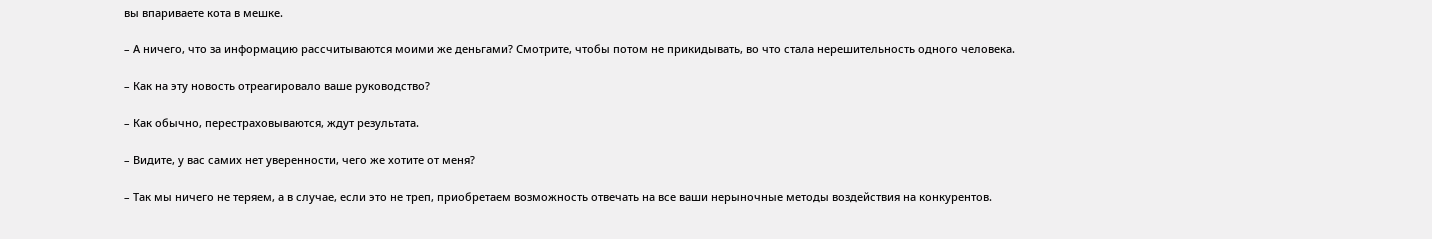вы впариваете кота в мешке.

– А ничего, что за информацию рассчитываются моими же деньгами? Смотрите, чтобы потом не прикидывать, во что стала нерешительность одного человека.

– Как на эту новость отреагировало ваше руководство?

– Как обычно, перестраховываются, ждут результата.

– Видите, у вас самих нет уверенности, чего же хотите от меня?

– Так мы ничего не теряем, а в случае, если это не треп, приобретаем возможность отвечать на все ваши нерыночные методы воздействия на конкурентов.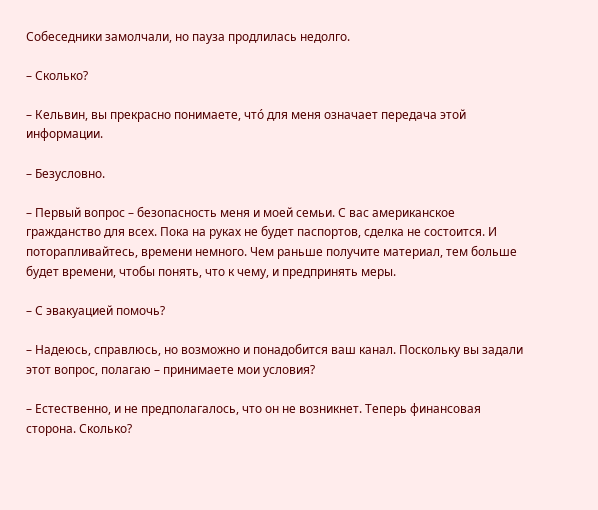Собеседники замолчали, но пауза продлилась недолго.

– Сколько?

– Кельвин, вы прекрасно понимаете, чтó для меня означает передача этой информации.

– Безусловно.

– Первый вопрос – безопасность меня и моей семьи. С вас американское гражданство для всех. Пока на руках не будет паспортов, сделка не состоится. И поторапливайтесь, времени немного. Чем раньше получите материал, тем больше будет времени, чтобы понять, что к чему, и предпринять меры.

– С эвакуацией помочь?

– Надеюсь, справлюсь, но возможно и понадобится ваш канал. Поскольку вы задали этот вопрос, полагаю – принимаете мои условия?

– Естественно, и не предполагалось, что он не возникнет. Теперь финансовая сторона. Сколько?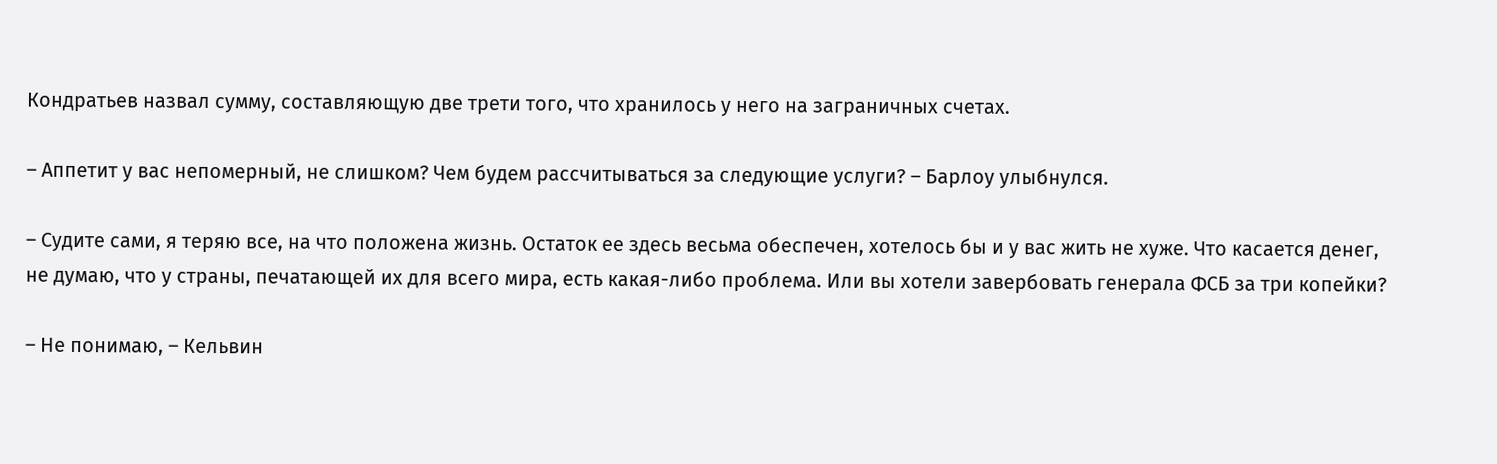Кондратьев назвал сумму, составляющую две трети того, что хранилось у него на заграничных счетах.

– Аппетит у вас непомерный, не слишком? Чем будем рассчитываться за следующие услуги? – Барлоу улыбнулся.

– Судите сами, я теряю все, на что положена жизнь. Остаток ее здесь весьма обеспечен, хотелось бы и у вас жить не хуже. Что касается денег, не думаю, что у страны, печатающей их для всего мира, есть какая-либо проблема. Или вы хотели завербовать генерала ФСБ за три копейки?

– Не понимаю, – Кельвин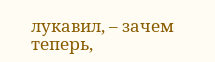лукавил, – зачем теперь,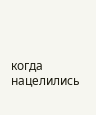когда нацелились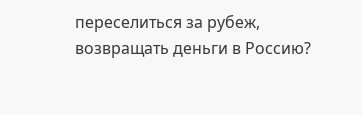переселиться за рубеж, возвращать деньги в Россию?